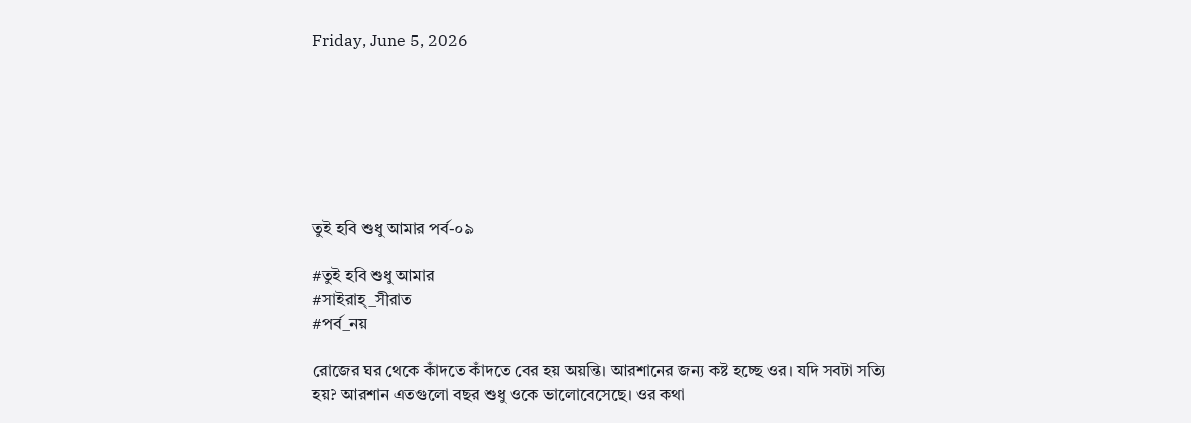Friday, June 5, 2026







তুই হবি শুধু আমার পর্ব-০৯

#তুই হবি শুধু আমার
#সাইরাহ্_সীরাত
#পর্ব_নয়

রোজের ঘর থেকে কাঁদতে কাঁদতে বের হয় অয়ন্তি। আরশানের জন্য কষ্ট হচ্ছে ওর। যদি সবটা সত্যি হয়? আরশান এতগুলো বছর শুধু ওকে ভালোবেসেছে। ওর কথা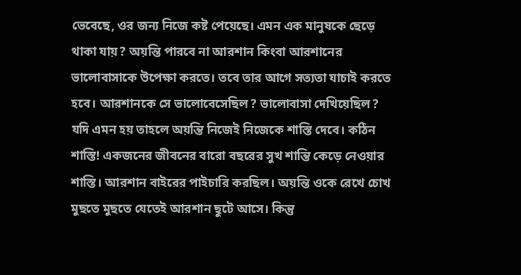ভেবেছে, ওর জন্য নিজে কষ্ট পেয়েছে। এমন এক মানুষকে ছেড়ে থাকা যায়? অয়ন্তি পারবে না আরশান কিংবা আরশানের ভালোবাসাকে উপেক্ষা করতে। তবে তার আগে সত্যতা যাচাই করতে হবে। আরশানকে সে ভালোবেসেছিল? ভালোবাসা দেখিয়েছিল? যদি এমন হয় তাহলে অয়ন্তি নিজেই নিজেকে শাস্তি দেবে। কঠিন শাস্তি! একজনের জীবনের বারো বছরের সুখ শান্তি কেড়ে নেওয়ার শাস্তি। আরশান বাইরের পাইচারি করছিল। অয়ন্তি ওকে রেখে চোখ মুছতে মুছতে যেতেই আরশান ছুটে আসে। কিন্তু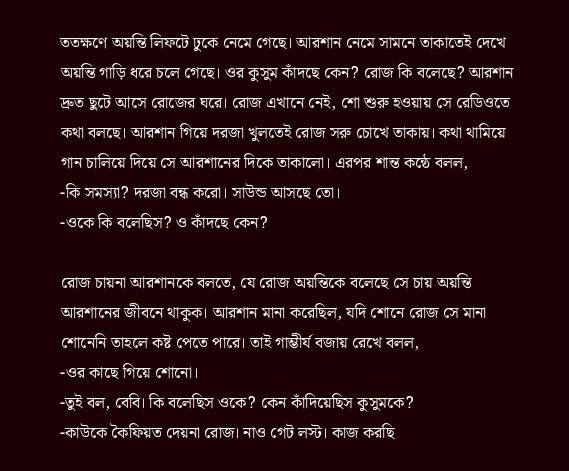ততক্ষণে অয়ন্তি লিফটে ঢুকে নেমে গেছে। আরশান নেমে সামনে তাকাতেই দেখে অয়ন্তি গাড়ি ধরে চলে গেছে। ওর কুসুম কাঁদছে কেন? রোজ কি বলেছে? আরশান দ্রুত ছুটে আসে রোজের ঘরে। রোজ এখানে নেই, শো শুরু হওয়ায় সে রেডিওতে কথা বলছে। আরশান গিয়ে দরজা খুলতেই রোজ সরু চোখে তাকায়। কথা থামিয়ে গান চালিয়ে দিয়ে সে আরশানের দিকে তাকালো। এরপর শান্ত কন্ঠে বলল,
-কি সমস্যা? দরজা বন্ধ করো। সাউন্ড আসছে তো।
-ওকে কি বলেছিস? ও কাঁদছে কেন?

রোজ চায়না আরশানকে বলতে, যে রোজ অয়ন্তিকে বলেছে সে চায় অয়ন্তি আরশানের জীবনে থাকুক। আরশান মানা করেছিল, যদি শোনে রোজ সে মানা শোনেনি তাহলে কষ্ট পেতে পারে। তাই গাম্ভীর্য বজায় রেখে বলল,
-ওর কাছে গিয়ে শোনো।
-তুই বল, বেবি। কি বলেছিস ওকে? কেন কাঁদিয়েছিস কুসুমকে?
-কাউকে কৈফিয়ত দেয়না রোজ। নাও গেট লস্ট। কাজ করছি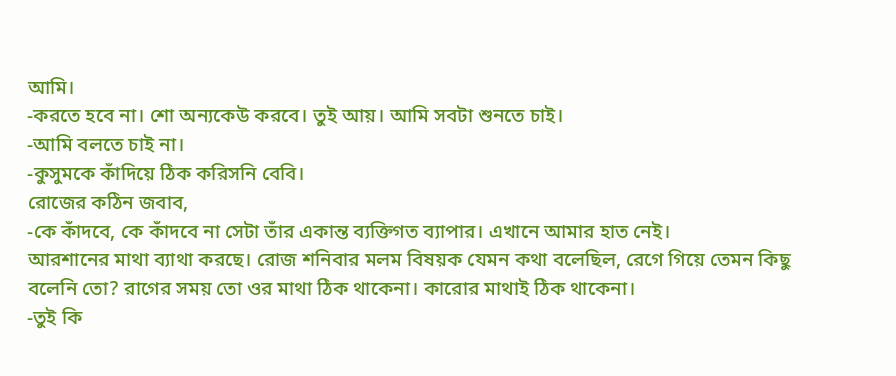আমি।
-করতে হবে না। শো অন্যকেউ করবে। তুই আয়। আমি সবটা শুনতে চাই।
-আমি বলতে চাই না।
-কুসুমকে কাঁদিয়ে ঠিক করিসনি বেবি।
রোজের কঠিন জবাব,
-কে কাঁদবে, কে কাঁদবে না সেটা তাঁর একান্ত ব্যক্তিগত ব্যাপার। এখানে আমার হাত নেই।
আরশানের মাথা ব্যাথা করছে। রোজ শনিবার মলম বিষয়ক যেমন কথা বলেছিল, রেগে গিয়ে তেমন কিছু বলেনি তো? রাগের সময় তো ওর মাথা ঠিক থাকেনা। কারোর মাথাই ঠিক থাকেনা।
-তুই কি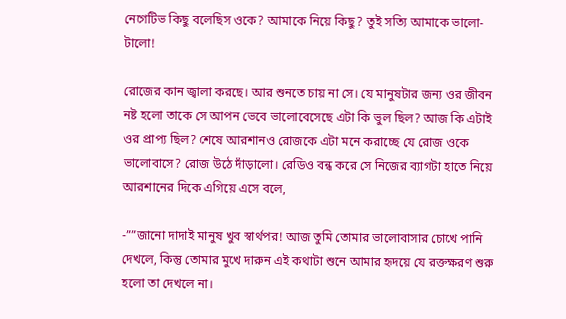নেগেটিভ কিছু বলেছিস ওকে? আমাকে নিয়ে কিছু? তুই সত্যি আমাকে ভালো-টালো!

রোজের কান জ্বালা করছে। আর শুনতে চায় না সে। যে মানুষটার জন্য ওর জীবন নষ্ট হলো তাকে সে আপন ভেবে ভালোবেসেছে এটা কি ভুল ছিল? আজ কি এটাই ওর প্রাপ্য ছিল? শেষে আরশানও রোজকে এটা মনে করাচ্ছে যে রোজ ওকে ভালোবাসে? রোজ উঠে দাঁড়ালো। রেডিও বন্ধ করে সে নিজের ব্যাগটা হাতে নিয়ে আরশানের দিকে এগিয়ে এসে বলে,

-””জানো দাদাই মানুষ খুব স্বার্থপর! আজ তুমি তোমার ভালোবাসার চোখে পানি দেখলে, কিন্তু তোমার মুখে দারুন এই কথাটা শুনে আমার হৃদয়ে যে রক্তক্ষরণ শুরু হলো তা দেখলে না।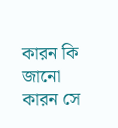কারন কি জানো কারন সে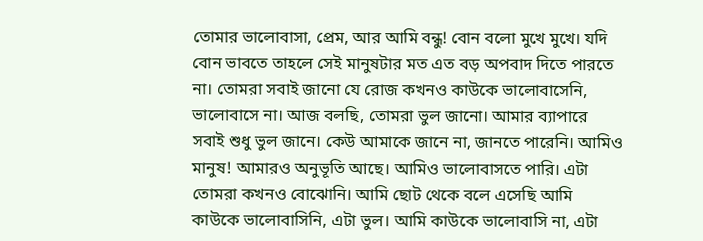তোমার ভালোবাসা, প্রেম, আর আমি বন্ধু! বোন বলো মুখে মুখে। যদি বোন ভাবতে তাহলে সেই মানুষটার মত এত বড় অপবাদ দিতে পারতে না। তোমরা সবাই জানো যে রোজ কখনও কাউকে ভালোবাসেনি, ভালোবাসে না। আজ বলছি, তোমরা ভুল জানো। আমার ব্যাপারে সবাই শুধু ভুল জানে। কেউ আমাকে জানে না, জানতে পারেনি। আমিও মানুষ! আমারও অনুভূতি আছে। আমিও ভালোবাসতে পারি। এটা তোমরা কখনও বোঝোনি। আমি ছোট থেকে বলে এসেছি আমি কাউকে ভালোবাসিনি, এটা ভুল। আমি কাউকে ভালোবাসি না, এটা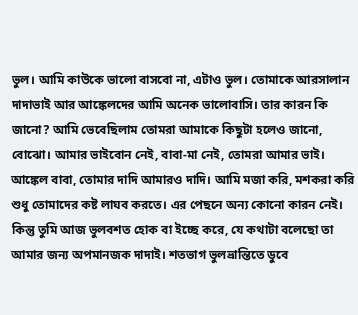ভুল। আমি কাউকে ভালো বাসবো না, এটাও ভুল। তোমাকে আরসালান দাদাভাই আর আঙ্কেলদের আমি অনেক ভালোবাসি। তার কারন কি জানো? আমি ভেবেছিলাম তোমরা আমাকে কিছুটা হলেও জানো, বোঝো। আমার ভাইবোন নেই, বাবা-মা নেই, তোমরা আমার ভাই। আঙ্কেল বাবা, তোমার দাদি আমারও দাদি। আমি মজা করি, মশকরা করি শুধু তোমাদের কষ্ট লাঘব করতে। এর পেছনে অন্য কোনো কারন নেই। কিন্তু তুমি আজ ভুলবশত হোক বা ইচ্ছে করে, যে কথাটা বলেছো তা আমার জন্য অপমানজক দাদাই। শতভাগ ভুলভ্রান্তিতে ডুবে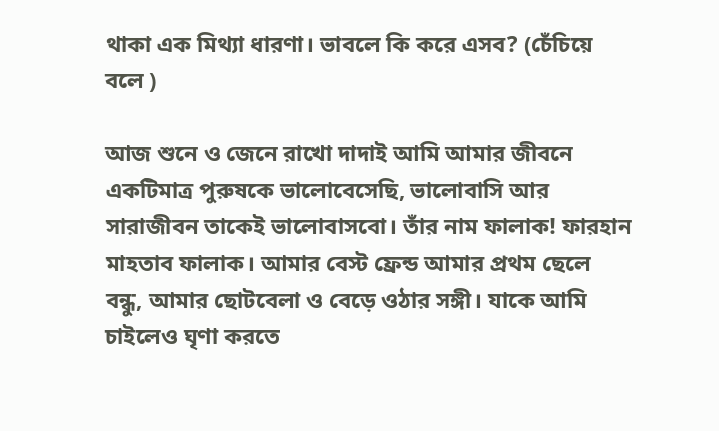থাকা এক মিথ্যা ধারণা। ভাবলে কি করে এসব? (চেঁচিয়ে বলে )

আজ শুনে ও জেনে রাখো দাদাই আমি আমার জীবনে একটিমাত্র পুরুষকে ভালোবেসেছি, ভালোবাসি আর সারাজীবন তাকেই ভালোবাসবো। তাঁর নাম ফালাক! ফারহান মাহতাব ফালাক। আমার বেস্ট ফ্রেন্ড আমার প্রথম ছেলে বন্ধু, আমার ছোটবেলা ও বেড়ে ওঠার সঙ্গী। যাকে আমি চাইলেও ঘৃণা করতে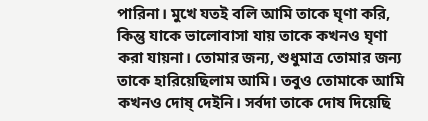পারিনা। মুখে যতই বলি আমি তাকে ঘৃণা করি, কিন্তু যাকে ভালোবাসা যায় তাকে কখনও ঘৃণা করা যায়না। তোমার জন্য, শুধুমাত্র তোমার জন্য তাকে হারিয়েছিলাম আমি। তবুও তোমাকে আমি কখনও দোষ্ দেইনি। সর্বদা তাকে দোষ দিয়েছি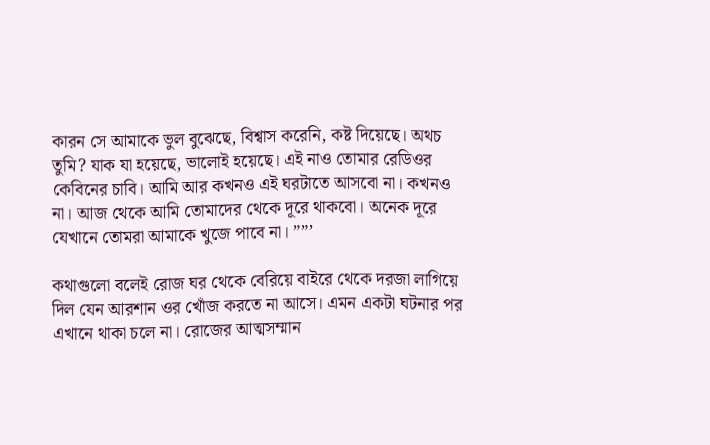কারন সে আমাকে ভুল বুঝেছে, বিশ্বাস করেনি, কষ্ট দিয়েছে। অথচ তুমি? যাক যা হয়েছে, ভালোই হয়েছে। এই নাও তোমার রেডিওর কেবিনের চাবি। আমি আর কখনও এই ঘরটাতে আসবো না। কখনও না। আজ থেকে আমি তোমাদের থেকে দূরে থাকবো। অনেক দূরে যেখানে তোমরা আমাকে খুজে পাবে না। ””’

কথাগুলো বলেই রোজ ঘর থেকে বেরিয়ে বাইরে থেকে দরজা লাগিয়ে দিল যেন আরশান ওর খোঁজ করতে না আসে। এমন একটা ঘটনার পর এখানে থাকা চলে না। রোজের আত্মসম্মান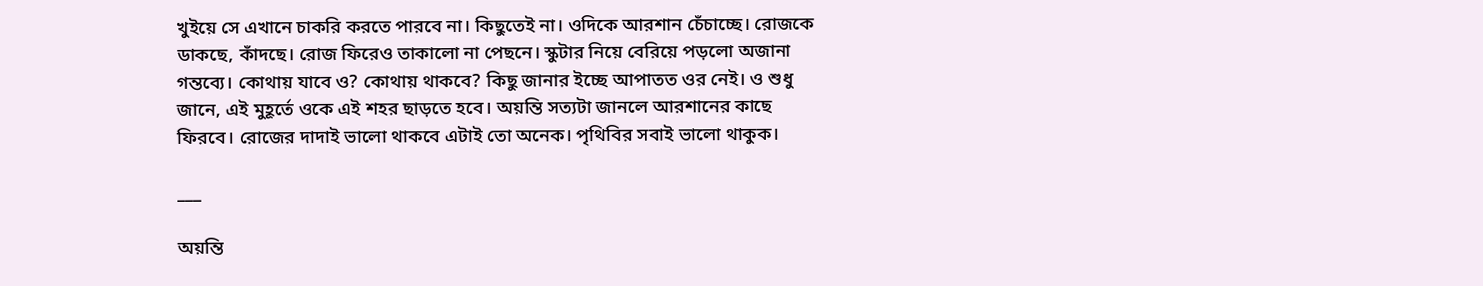খুইয়ে সে এখানে চাকরি করতে পারবে না। কিছুতেই না। ওদিকে আরশান চেঁচাচ্ছে। রোজকে ডাকছে, কাঁদছে। রোজ ফিরেও তাকালো না পেছনে। স্কুটার নিয়ে বেরিয়ে পড়লো অজানা গন্তব্যে। কোথায় যাবে ও? কোথায় থাকবে? কিছু জানার ইচ্ছে আপাতত ওর নেই। ও শুধু জানে, এই মুহূর্তে ওকে এই শহর ছাড়তে হবে। অয়ন্তি সত্যটা জানলে আরশানের কাছে ফিরবে। রোজের দাদাই ভালো থাকবে এটাই তো অনেক। পৃথিবির সবাই ভালো থাকুক।

___

অয়ন্তি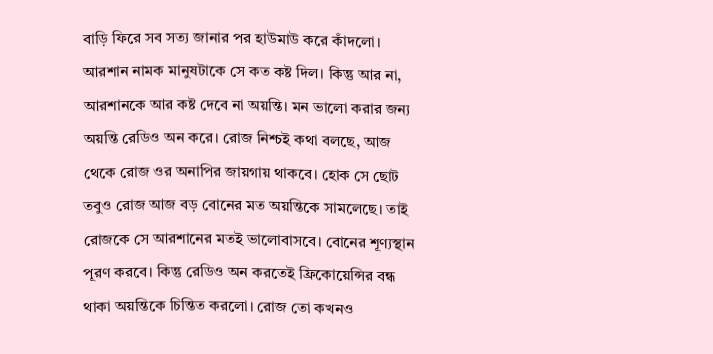বাড়ি ফিরে সব সত্য জানার পর হাউমাউ করে কাঁদলো। আরশান নামক মানুষটাকে সে কত কষ্ট দিল। কিন্তু আর না, আরশানকে আর কষ্ট দেবে না অয়ন্তি। মন ভালো করার জন্য অয়ন্তি রেডিও অন করে। রোজ নিশ্চই কথা বলছে, আজ থেকে রোজ ওর অনাপির জায়গায় থাকবে। হোক সে ছোট তবুও রোজ আজ বড় বোনের মত অয়ন্তিকে সামলেছে। তাই রোজকে সে আরশানের মতই ভালোবাসবে। বোনের শূণ্যস্থান পূরণ করবে। কিন্তু রেডিও অন করতেই ফ্রিকোয়েন্সির বন্ধ থাকা অয়ন্তিকে চিন্তিত করলো। রোজ তো কখনও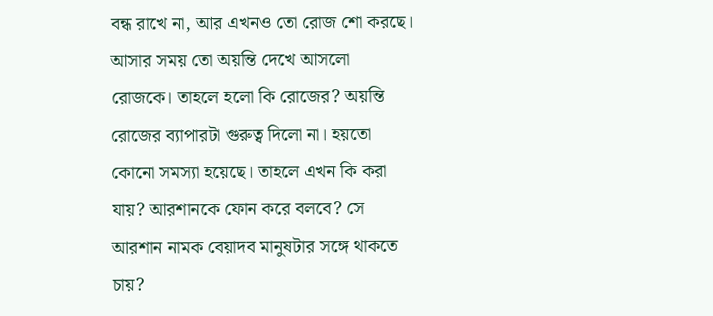বন্ধ রাখে না, আর এখনও তো রোজ শো করছে। আসার সময় তো অয়ন্তি দেখে আসলো রোজকে। তাহলে হলো কি রোজের? অয়ন্তি রোজের ব্যাপারটা গুরুত্ব দিলো না। হয়তো কোনো সমস্যা হয়েছে। তাহলে এখন কি করা যায়? আরশানকে ফোন করে বলবে? সে আরশান নামক বেয়াদব মানুষটার সঙ্গে থাকতে চায়?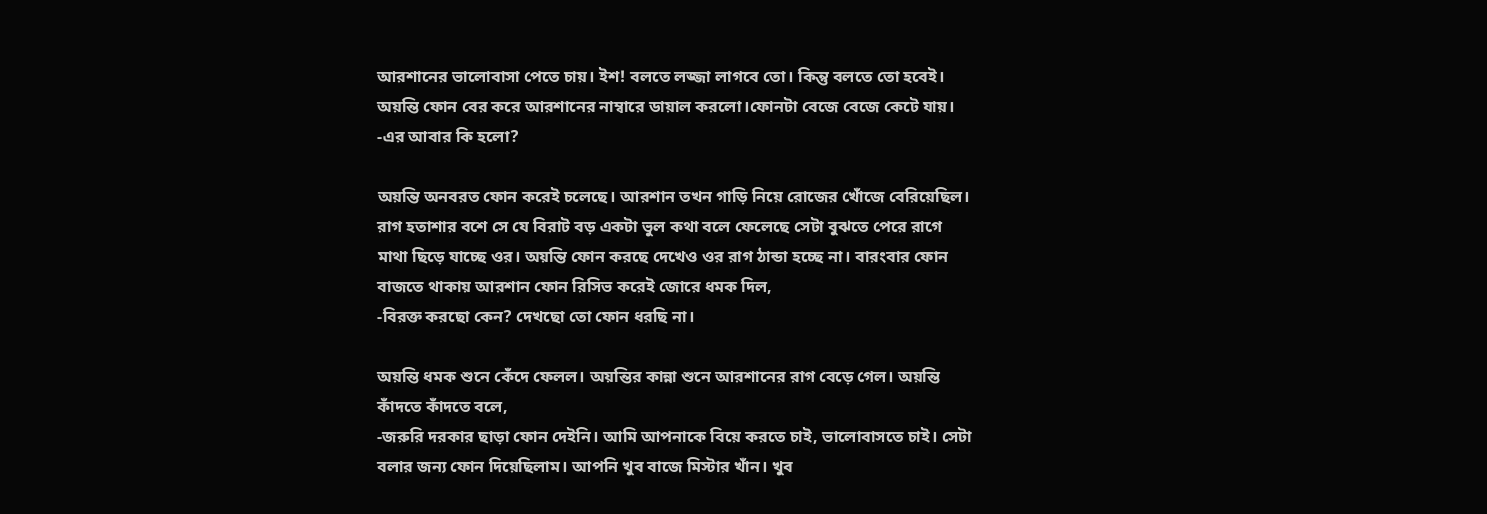আরশানের ভালোবাসা পেতে চায়। ইশ! বলতে লজ্জা লাগবে তো। কিন্তু বলতে তো হবেই। অয়ন্তি ফোন বের করে আরশানের নাম্বারে ডায়াল করলো।ফোনটা বেজে বেজে কেটে যায়।
-এর আবার কি হলো?

অয়ন্তি অনবরত ফোন করেই চলেছে। আরশান তখন গাড়ি নিয়ে রোজের খোঁজে বেরিয়েছিল। রাগ হতাশার বশে সে যে বিরাট বড় একটা ভুল কথা বলে ফেলেছে সেটা বুঝতে পেরে রাগে মাথা ছিড়ে যাচ্ছে ওর। অয়ন্তি ফোন করছে দেখেও ওর রাগ ঠান্ডা হচ্ছে না। বারংবার ফোন বাজতে থাকায় আরশান ফোন রিসিভ করেই জোরে ধমক দিল,
-বিরক্ত করছো কেন? দেখছো তো ফোন ধরছি না।

অয়ন্তি ধমক শুনে কেঁদে ফেলল। অয়ন্তির কান্না শুনে আরশানের রাগ বেড়ে গেল। অয়ন্তি কাঁদতে কাঁদতে বলে,
-জরুরি দরকার ছাড়া ফোন দেইনি। আমি আপনাকে বিয়ে করতে চাই, ভালোবাসতে চাই। সেটা বলার জন্য ফোন দিয়েছিলাম। আপনি খুব বাজে মিস্টার খাঁন। খুব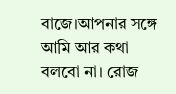বাজে।আপনার সঙ্গে আমি আর কথা বলবো না। রোজ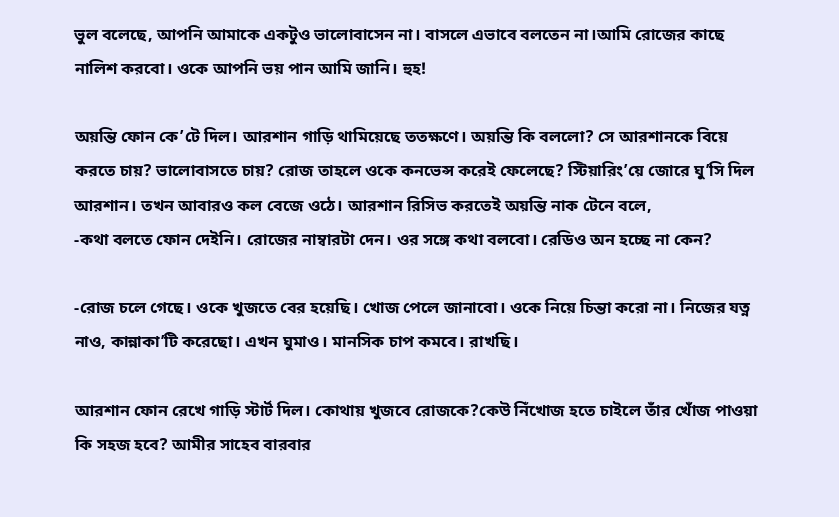ভুল বলেছে, আপনি আমাকে একটুও ভালোবাসেন না। বাসলে এভাবে বলতেন না।আমি রোজের কাছে নালিশ করবো। ওকে আপনি ভয় পান আমি জানি। হুহ!

অয়ন্তি ফোন কে’টে দিল। আরশান গাড়ি থামিয়েছে ততক্ষণে। অয়ন্তি কি বললো? সে আরশানকে বিয়ে করতে চায়? ভালোবাসতে চায়? রোজ তাহলে ওকে কনভেন্স করেই ফেলেছে? স্টিয়ারিং’য়ে জোরে ঘু’সি দিল আরশান। তখন আবারও কল বেজে ওঠে। আরশান রিসিভ করতেই অয়ন্তি নাক টেনে বলে,
-কথা বলতে ফোন দেইনি। রোজের নাম্বারটা দেন। ওর সঙ্গে কথা বলবো। রেডিও অন হচ্ছে না কেন?

-রোজ চলে গেছে। ওকে খুজতে বের হয়েছি। খোজ পেলে জানাবো। ওকে নিয়ে চিন্তা করো না। নিজের যত্ন নাও, কান্নাকা’টি করেছো। এখন ঘুমাও। মানসিক চাপ কমবে। রাখছি।

আরশান ফোন রেখে গাড়ি স্টার্ট দিল। কোথায় খুজবে রোজকে?কেউ নিঁখোজ হতে চাইলে তাঁর খোঁজ পাওয়া কি সহজ হবে? আমীর সাহেব বারবার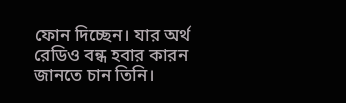ফোন দিচ্ছেন। যার অর্থ রেডিও বন্ধ হবার কারন জানতে চান তিনি।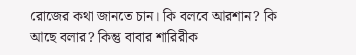রোজের কথা জানতে চান। কি বলবে আরশান? কি আছে বলার? কিন্তু বাবার শারিরীক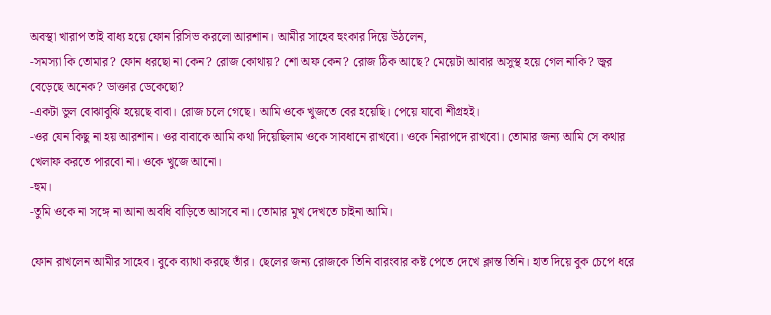অবস্থা খারাপ তাই বাধ্য হয়ে ফোন রিসিভ করলো আরশান। আমীর সাহেব হুংকার দিয়ে উঠলেন,
-সমস্যা কি তোমার? ফোন ধরছো না কেন? রোজ কোথায়? শো অফ কেন? রোজ ঠিক আছে? মেয়েটা আবার অসুস্থ হয়ে গেল নাকি? জ্বর বেড়েছে অনেক? ডাক্তার ডেকেছো?
-একটা ভুল বোঝাবুঝি হয়েছে বাবা। রোজ চলে গেছে। আমি ওকে খুজতে বের হয়েছি। পেয়ে যাবো শীগ্রহই।
-ওর যেন কিছু না হয় আরশান। ওর বাবাকে আমি কথা দিয়েছিলাম ওকে সাবধানে রাখবো। ওকে নিরাপদে রাখবো। তোমার জন্য আমি সে কথার খেলাফ করতে পারবো না। ওকে খুজে আনো।
-হুম।
-তুমি ওকে না সঙ্গে না আনা অবধি বাড়িতে আসবে না। তোমার মুখ দেখতে চাইনা আমি।

ফোন রাখলেন আমীর সাহেব। বুকে ব্যাথা করছে তাঁর। ছেলের জন্য রোজকে তিনি বারংবার কষ্ট পেতে দেখে ক্লান্ত তিনি। হাত দিয়ে বুক চেপে ধরে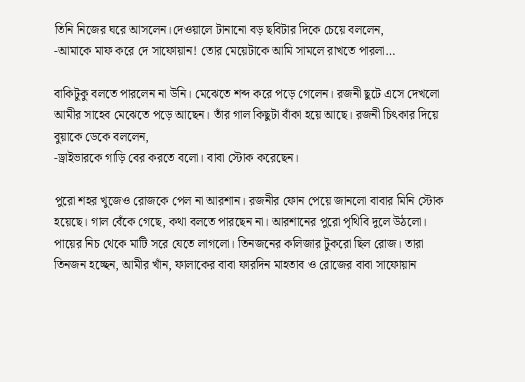তিনি নিজের ঘরে আসলেন।দেওয়ালে টানানো বড় ছবিটার দিকে চেয়ে বললেন,
-আমাকে মাফ করে দে সাফোয়ান! তোর মেয়েটাকে আমি সামলে রাখতে পারলা…

বাকিটুকু বলতে পারলেন না উনি। মেঝেতে শব্দ করে পড়ে গেলেন। রজনী ছুটে এসে দেখলো আমীর সাহেব মেঝেতে পড়ে আছেন। তাঁর গাল কিছুটা বাঁকা হয়ে আছে। রজনী চিৎকার দিয়ে বুয়াকে ডেকে বললেন,
-ড্রাইভারকে গাড়ি বের করতে বলো। বাবা স্টোক করেছেন।

পুরো শহর খুজেও রোজকে পেল না আরশান। রজনীর ফোন পেয়ে জানলো বাবার মিনি স্টোক হয়েছে। গাল বেঁকে গেছে, কথা বলতে পারছেন না। আরশানের পুরো পৃথিবি দুলে উঠলো। পায়ের নিচ থেকে মাটি সরে যেতে লাগলো। তিনজনের কলিজার টুকরো ছিল রোজ। তারা তিনজন হচ্ছেন, আমীর খাঁন, ফালাকের বাবা ফারদিন মাহতাব ও রোজের বাবা সাফোয়ান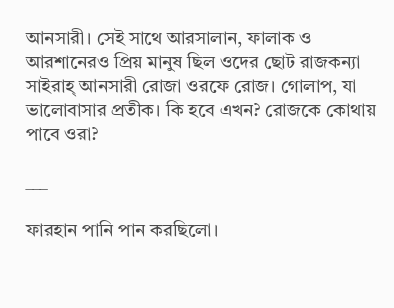আনসারী। সেই সাথে আরসালান, ফালাক ও আরশানেরও প্রিয় মানুষ ছিল ওদের ছোট রাজকন্যা সাইরাহ্ আনসারী রোজা ওরফে রোজ। গোলাপ, যা ভালোবাসার প্রতীক। কি হবে এখন? রোজকে কোথায় পাবে ওরা?

___

ফারহান পানি পান করছিলো।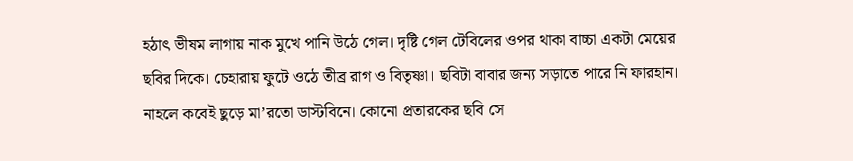হঠাৎ ভীষম লাগায় নাক মুখে পানি উঠে গেল। দৃষ্টি গেল টেবিলের ওপর থাকা বাচ্চা একটা মেয়ের ছবির দিকে। চেহারায় ফুটে ওঠে তীব্র রাগ ও বিতৃষ্ণা। ছবিটা বাবার জন্য সড়াতে পারে নি ফারহান। নাহলে কবেই ছুড়ে মা’রতো ডাস্টবিনে। কোনো প্রতারকের ছবি সে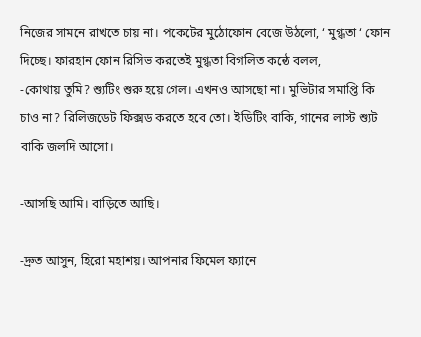নিজের সামনে রাখতে চায় না। পকেটের মুঠোফোন বেজে উঠলো, ‘ মুগ্ধতা ‘ ফোন দিচ্ছে। ফারহান ফোন রিসিভ করতেই মুগ্ধতা বিগলিত কন্ঠে বলল,
-কোথায় তুমি? শ্যুটিং শুরু হয়ে গেল। এখনও আসছো না। মুভিটার সমাপ্তি কি চাও না? রিলিজডেট ফিক্সড করতে হবে তো। ইডিটিং বাকি, গানের লাস্ট শ্যুট বাকি জলদি আসো।

-আসছি আমি। বাড়িতে আছি।

-দ্রুত আসুন, হিরো মহাশয়। আপনার ফিমেল ফ্যানে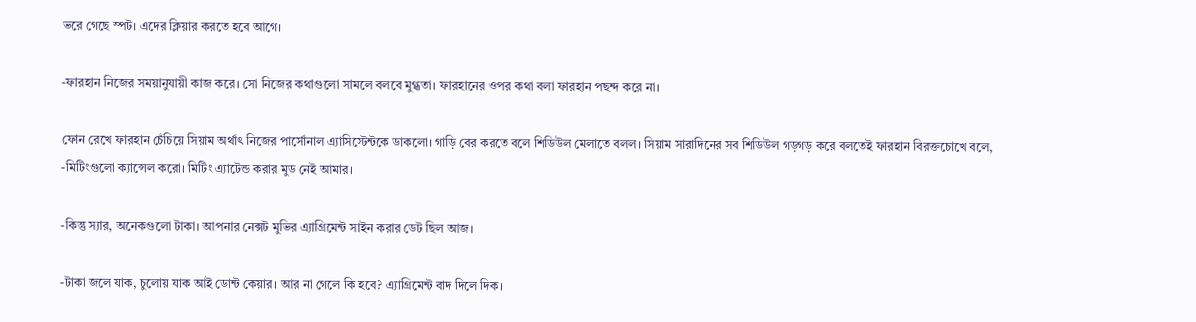ভরে গেছে স্পট। এদের ক্লিয়ার করতে হবে আগে।

-ফারহান নিজের সময়ানুযায়ী কাজ করে। সো নিজের কথাগুলো সামলে বলবে মুগ্ধতা। ফারহানের ওপর কথা বলা ফারহান পছন্দ করে না।

ফোন রেখে ফারহান চেঁচিয়ে সিয়াম অর্থাৎ নিজের পার্সোনাল এ্যাসিস্টেন্টকে ডাকলো। গাড়ি বের করতে বলে শিডিউল মেলাতে বলল। সিয়াম সারাদিনের সব শিডিউল গড়গড় করে বলতেই ফারহান বিরক্তচোখে বলে,
-মিটিংগুলো ক্যান্সেল করো। মিটিং এ্যাটেন্ড করার মুড নেই আমার।

-কিন্তু স্যার, অনেকগুলো টাকা। আপনার নেক্সট মুভির এ্যাগ্রিমেন্ট সাইন করার ডেট ছিল আজ।

-টাকা জলে যাক, চুলোয় যাক আই ডোন্ট কেয়ার। আর না গেলে কি হবে? এ্যাগ্রিমেন্ট বাদ দিলে দিক।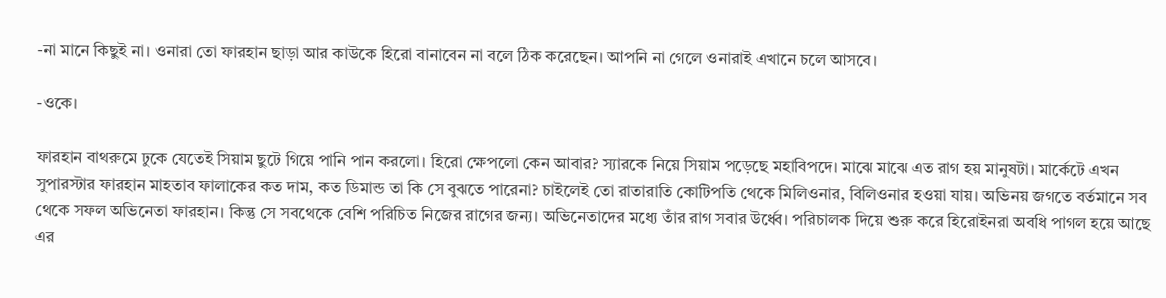-না মানে কিছুই না। ওনারা তো ফারহান ছাড়া আর কাউকে হিরো বানাবেন না বলে ঠিক করেছেন। আপনি না গেলে ওনারাই এখানে চলে আসবে।

-ওকে।

ফারহান বাথরুমে ঢুকে যেতেই সিয়াম ছুটে গিয়ে পানি পান করলো। হিরো ক্ষেপলো কেন আবার? স্যারকে নিয়ে সিয়াম পড়েছে মহাবিপদে। মাঝে মাঝে এত রাগ হয় মানুষটা। মার্কেটে এখন সুপারস্টার ফারহান মাহতাব ফালাকের কত দাম, কত ডিমান্ড তা কি সে বুঝতে পারেনা? চাইলেই তো রাতারাতি কোটিপতি থেকে মিলিওনার, বিলিওনার হওয়া যায়। অভিনয় জগতে বর্তমানে সব থেকে সফল অভিনেতা ফারহান। কিন্তু সে সবথেকে বেশি পরিচিত নিজের রাগের জন্য। অভিনেতাদের মধ্যে তাঁর রাগ সবার উর্ধ্বে। পরিচালক দিয়ে শুরু করে হিরোইনরা অবধি পাগল হয়ে আছে এর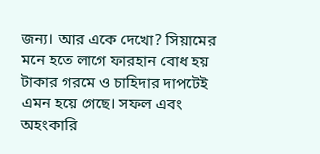জন্য। আর একে দেখো? সিয়ামের মনে হতে লাগে ফারহান বোধ হয় টাকার গরমে ও চাহিদার দাপটেই এমন হয়ে গেছে। সফল এবং অহংকারি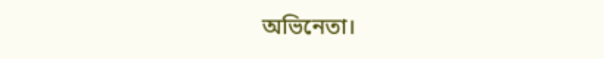অভিনেতা।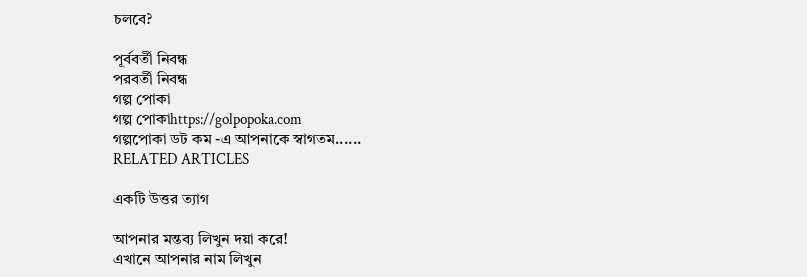চলবে?

পূর্ববর্তী নিবন্ধ
পরবর্তী নিবন্ধ
গল্প পোকা
গল্প পোকাhttps://golpopoka.com
গল্পপোকা ডট কম -এ আপনাকে স্বাগতম......
RELATED ARTICLES

একটি উত্তর ত্যাগ

আপনার মন্তব্য লিখুন দয়া করে!
এখানে আপনার নাম লিখুন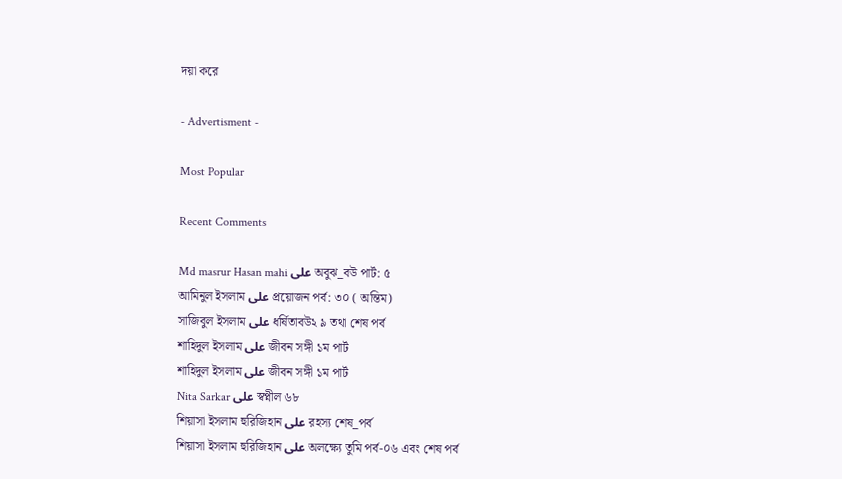দয়া করে

- Advertisment -

Most Popular

Recent Comments

Md masrur Hasan mahi على অবুঝ_বউ পার্ট: ৫
আমিনুল ইসলাম على প্রয়োজন পর্ব: ৩০ ( অন্তিম)
সাজিবুল ইসলাম على ধর্ষিতাবউ২ ৯ তথা শেষ পর্ব
শাহিদুল ইসলাম على জীবন সঙ্গী ১ম পার্ট
শাহিদুল ইসলাম على জীবন সঙ্গী ১ম পার্ট
Nita Sarkar على স্বপ্নীল ৬৮
শিয়াসা ইসলাম হুরিজিহান على রহস্য শেষ_পর্ব
শিয়াসা ইসলাম হুরিজিহান على অলক্ষ্যে তুমি পর্ব-০৬ এবং শেষ পর্ব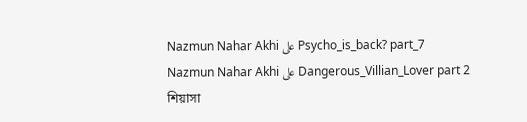Nazmun Nahar Akhi على Psycho_is_back? part_7
Nazmun Nahar Akhi على Dangerous_Villian_Lover part 2
শিয়াসা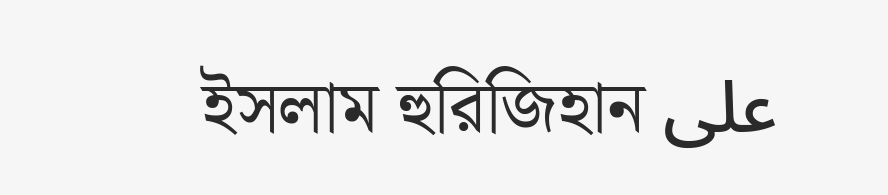ইসলাম হুরিজিহান على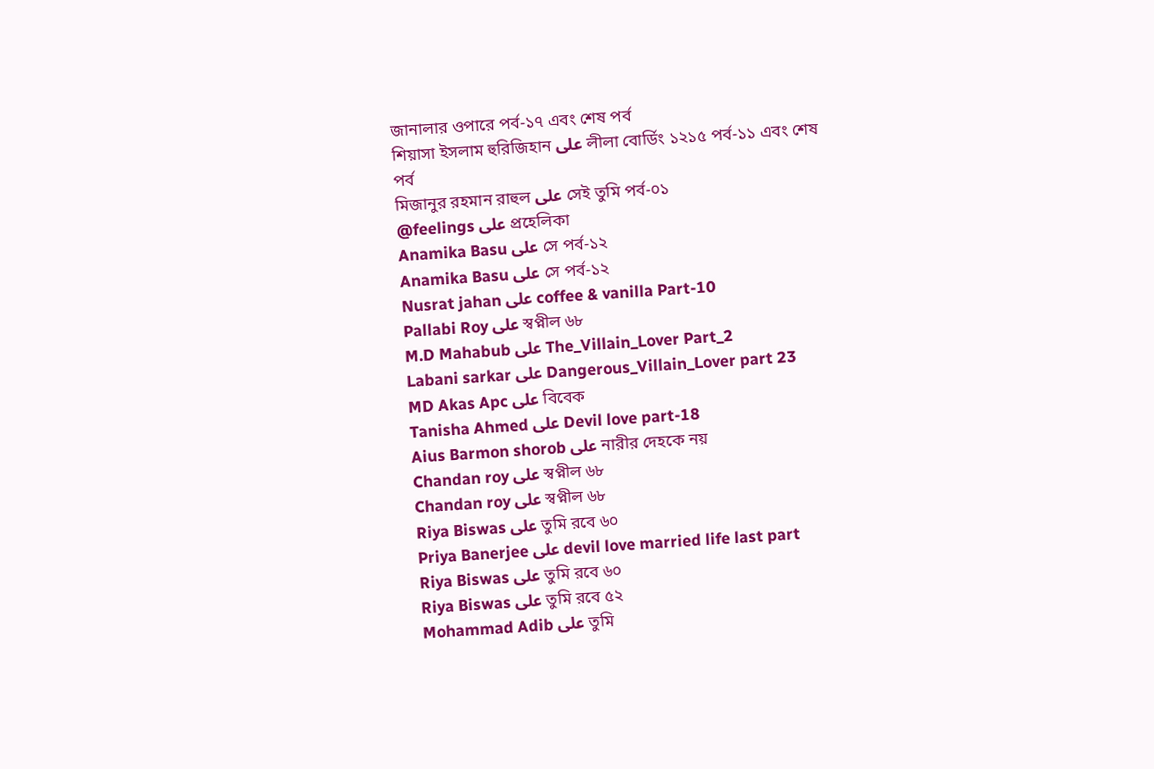জানালার ওপারে পর্ব-১৭ এবং শেষ পর্ব
শিয়াসা ইসলাম হুরিজিহান على লীলা বোর্ডিং ১২১৫ পর্ব-১১ এবং শেষ পর্ব
মিজানুর রহমান রাহুল على সেই তুমি পর্ব-০১
@feelings على প্রহেলিকা
Anamika Basu على সে পর্ব-১২
Anamika Basu على সে পর্ব-১২
Nusrat jahan على coffee & vanilla Part-10
Pallabi Roy على স্বপ্নীল ৬৮
M.D Mahabub على The_Villain_Lover Part_2
Labani sarkar على Dangerous_Villain_Lover part 23
MD Akas Apc على বিবেক
Tanisha Ahmed على Devil love part-18
Aius Barmon shorob على নারীর দেহকে নয়
Chandan roy على স্বপ্নীল ৬৮
Chandan roy على স্বপ্নীল ৬৮
Riya Biswas على তুমি রবে ৬০
Priya Banerjee على devil love married life last part
Riya Biswas على তুমি রবে ৬০
Riya Biswas على তুমি রবে ৫২
Mohammad Adib على তুমি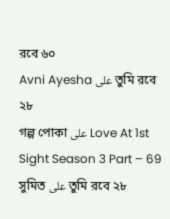রবে ৬০
Avni Ayesha على তুমি রবে ২৮
গল্প পোকা على Love At 1st Sight Season 3 Part – 69
সুমিত على তুমি রবে ২৮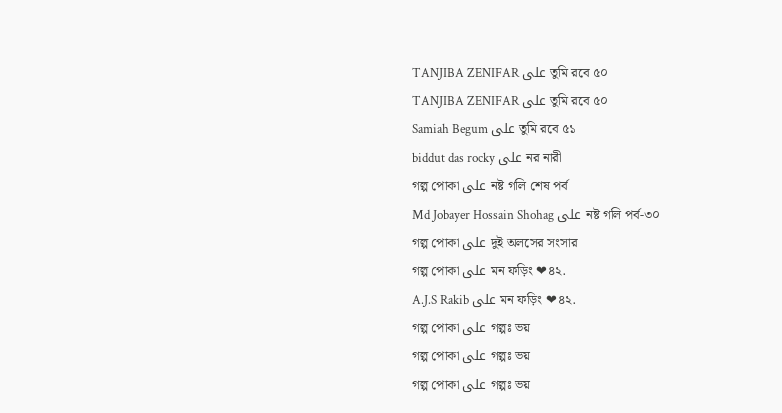TANJIBA ZENIFAR على তুমি রবে ৫০
TANJIBA ZENIFAR على তুমি রবে ৫০
Samiah Begum على তুমি রবে ৫১
biddut das rocky على নর নারী
গল্প পোকা على নষ্ট গলি শেষ পর্ব
Md Jobayer Hossain Shohag على নষ্ট গলি পর্ব-৩০
গল্প পোকা على দুই অলসের সংসার
গল্প পোকা على মন ফড়িং ❤৪২.
A.J.S Rakib على মন ফড়িং ❤৪২.
গল্প পোকা على গল্পঃ ভয়
গল্প পোকা على গল্পঃ ভয়
গল্প পোকা على গল্পঃ ভয়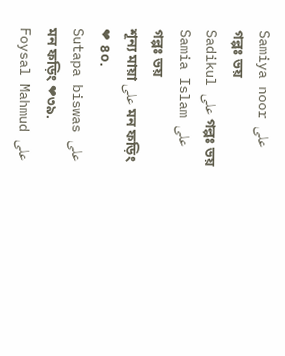Samiya noor على গল্পঃ ভয়
Sadikul على গল্পঃ ভয়
Samia Islam على গল্পঃ ভয়
শূন্য মায়া على মন ফড়িং ❤ ৪০.
Sutapa biswas على মন ফড়িং ❤৩৯.
Foysal Mahmud على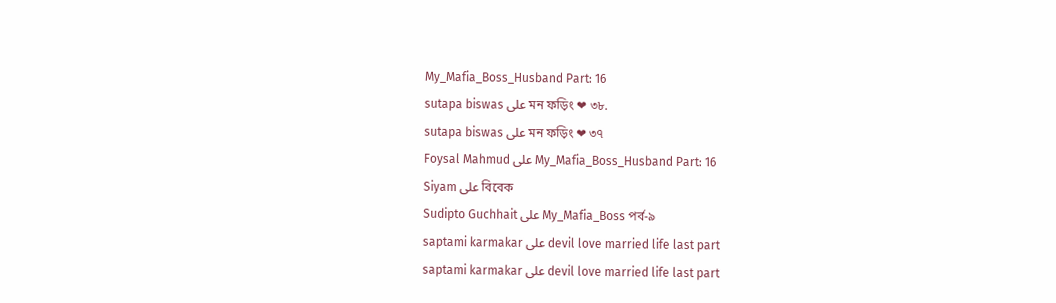My_Mafia_Boss_Husband Part: 16
sutapa biswas على মন ফড়িং ❤ ৩৮.
sutapa biswas على মন ফড়িং ❤ ৩৭
Foysal Mahmud على My_Mafia_Boss_Husband Part: 16
Siyam على বিবেক
Sudipto Guchhait على My_Mafia_Boss পর্ব-৯
saptami karmakar على devil love married life last part
saptami karmakar على devil love married life last part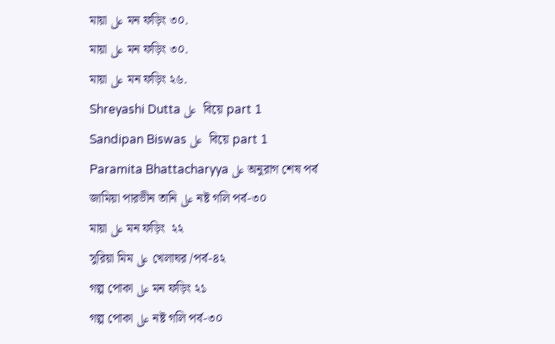মায়া على মন ফড়িং ৩০.
মায়া على মন ফড়িং ৩০.
মায়া على মন ফড়িং ২৬.
Shreyashi Dutta على  বিয়ে part 1
Sandipan Biswas على  বিয়ে part 1
Paramita Bhattacharyya على অনুরাগ শেষ পর্ব
জামিয়া পারভীন তানি على নষ্ট গলি পর্ব-৩০
মায়া على মন ফড়িং  ২২
সুরিয়া মিম على খেলাঘর /পর্ব-৪২
গল্প পোকা على মন ফড়িং ২১
গল্প পোকা على নষ্ট গলি পর্ব-৩০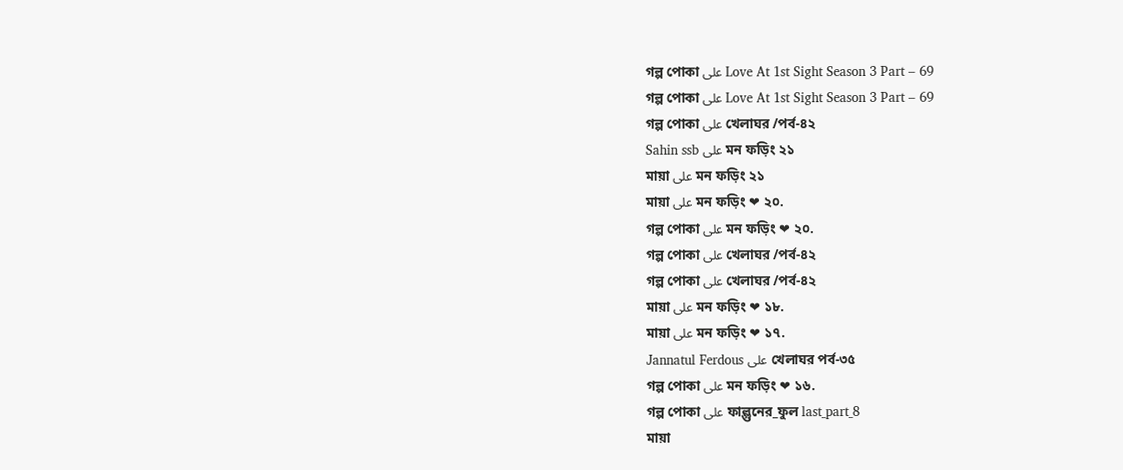গল্প পোকা على Love At 1st Sight Season 3 Part – 69
গল্প পোকা على Love At 1st Sight Season 3 Part – 69
গল্প পোকা على খেলাঘর /পর্ব-৪২
Sahin ssb على মন ফড়িং ২১
মায়া على মন ফড়িং ২১
মায়া على মন ফড়িং ❤ ২০.
গল্প পোকা على মন ফড়িং ❤ ২০.
গল্প পোকা على খেলাঘর /পর্ব-৪২
গল্প পোকা على খেলাঘর /পর্ব-৪২
মায়া على মন ফড়িং ❤ ১৮.
মায়া على মন ফড়িং ❤ ১৭.
Jannatul Ferdous على খেলাঘর পর্ব-৩৫
গল্প পোকা على মন ফড়িং ❤ ১৬.
গল্প পোকা على ফাল্গুনের_ফুল last_part_8
মায়া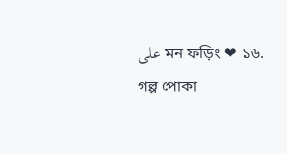على মন ফড়িং ❤ ১৬.
গল্প পোকা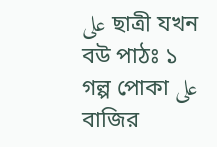على ছাত্রী যখন বউ পাঠঃ ১
গল্প পোকা على বাজির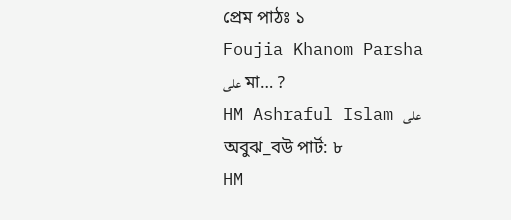প্রেম পাঠঃ ১
Foujia Khanom Parsha على মা… ?
HM Ashraful Islam على অবুঝ_বউ পার্ট: ৮
HM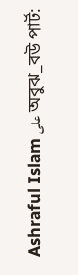Ashraful Islam على অবুঝ_বউ পার্ট: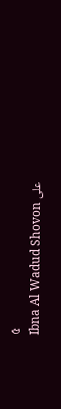৫
Ibna Al Wadud Shovon على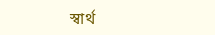স্বার্থ